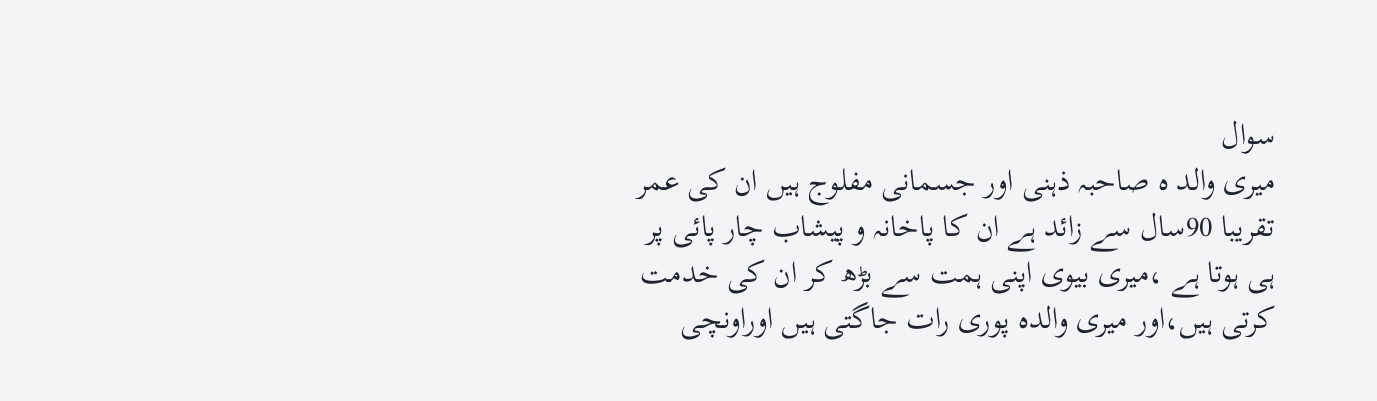سوال
میری والد ہ صاحبہ ذہنی اور جسمانی مفلوج ہیں ان کی عمر تقریبا 90سال سے زائد ہے ان کا پاخانہ و پیشاب چار پائی پر ہی ہوتا ہے ،میری بیوی اپنی ہمت سے بڑھ کر ان کی خدمت کرتی ہیں،اور میری والدہ پوری رات جاگتی ہیں اوراونچی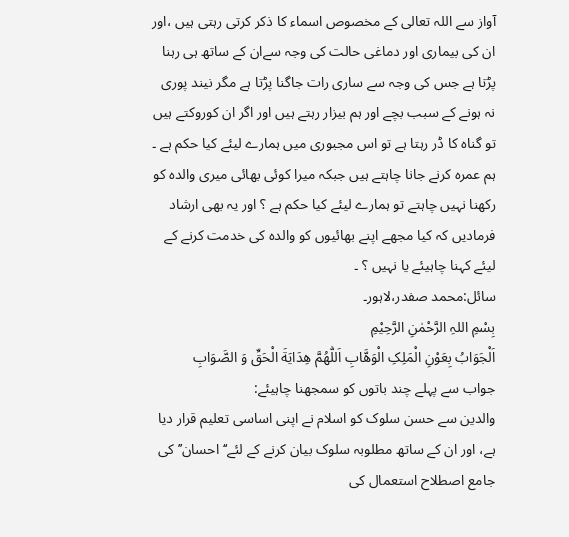آواز سے اللہ تعالی کے مخصوص اسماء کا ذکر کرتی رہتی ہیں ،اور ان کی بیماری اور دماغی حالت کی وجہ سےان کے ساتھ ہی رہنا پڑتا ہے جس کی وجہ سے ساری رات جاگنا پڑتا ہے مگر نیند پوری نہ ہونے کے سبب بچے اور ہم بیزار رہتے ہیں اور اگر ان کوروکتے ہیں تو گناہ کا ڈر رہتا ہے تو اس مجبوری میں ہمارے لیئے کیا حکم ہے ۔
ہم عمرہ کرنے جانا چاہتے ہیں جبکہ میرا کوئی بھائی میری والدہ کو رکھنا نہیں چاہتے تو ہمارے لیئے کیا حکم ہے ؟ اور یہ بھی ارشاد فرمادیں کہ کیا مجھے اپنے بھائیوں کو والدہ کی خدمت کرنے کے لیئے کہنا چاہیئے یا نہیں ؟ ۔
سائل:محمد صفدر،لاہور۔
بِسْمِ اللہِ الرَّحْمٰنِ الرَّحِيْمِ
اَلْجَوَابُ بِعَوْنِ الْمَلِکِ الْوَھَّابِ اَللّٰھُمَّ ھِدَايَةَ الْحَقِّ وَ الصَّوَابِ
جواب سے پہلے چند باتوں کو سمجھنا چاہیئے:
والدین سے حسن سلوک کو اسلام نے اپنی اساسی تعلیم قرار دیا ہے، اور ان کے ساتھ مطلوبہ سلوک بیان کرنے کے لئے‘‘احسان’’ کی جامع اصطلاح استعمال کی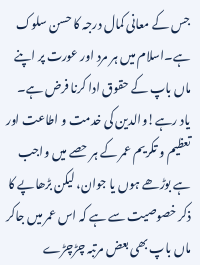جس کے معانی کمال درجہ کا حسن سلوک ہے۔اسلام میں ہر مرد اور عورت پر اپنے ماں باپ کے حقوق ادا کرنا فرض ہے۔
یاد رہے!والدین کی خدمت و اطاعت اور تعظیم و تکریم عمر کے ہر حصے میں واجب ہے بوڑھے ہوں یا جوان، لیکن بڑھاپے کا ذکر خصوصیت سے ہے کہ اس عمر میں جاکر ماں باپ بھی بعض مرتبہ چڑچڑے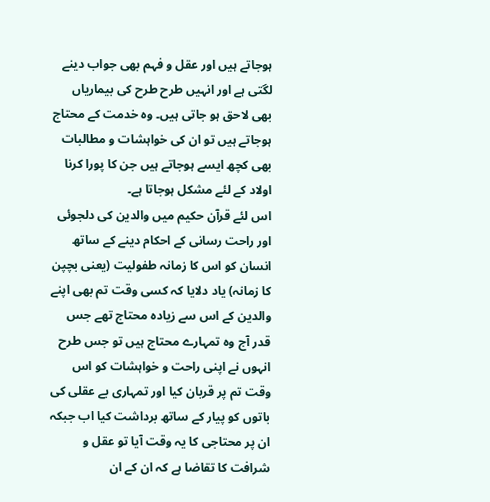ہوجاتے ہیں اور عقل و فہم بھی جواب دینے لگتی ہے اور انہیں طرح طرح کی بیماریاں بھی لاحق ہو جاتی ہیں۔ وہ خدمت کے محتاج ہوجاتے ہیں تو ان کی خواہشات و مطالبات بھی کچھ ایسے ہوجاتے ہیں جن کا پورا کرنا اولاد کے لئے مشکل ہوجاتا ہے۔
اس لئے قرآن حکیم میں والدین کی دلجوئی اور راحت رسانی کے احکام دینے کے ساتھ انسان کو اس کا زمانہ طفولیت (یعنی بچپن کا زمانہ) یاد دلایا کہ کسی وقت تم بھی اپنے والدین کے اس سے زیادہ محتاج تھے جس قدر آج وہ تمہارے محتاج ہیں تو جس طرح انہوں نے اپنی راحت و خواہشات کو اس وقت تم پر قربان کیا اور تمہاری بے عقلی کی باتوں کو پیار کے ساتھ برداشت کیا اب جبکہ ان پر محتاجی کا یہ وقت آیا تو عقل و شرافت کا تقاضا ہے کہ ان کے ان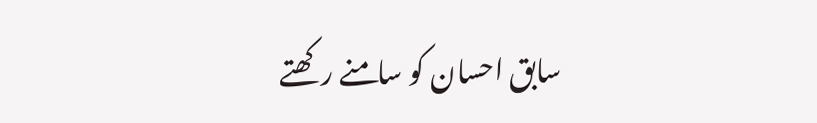سابق احسان کو سامنے رکھتے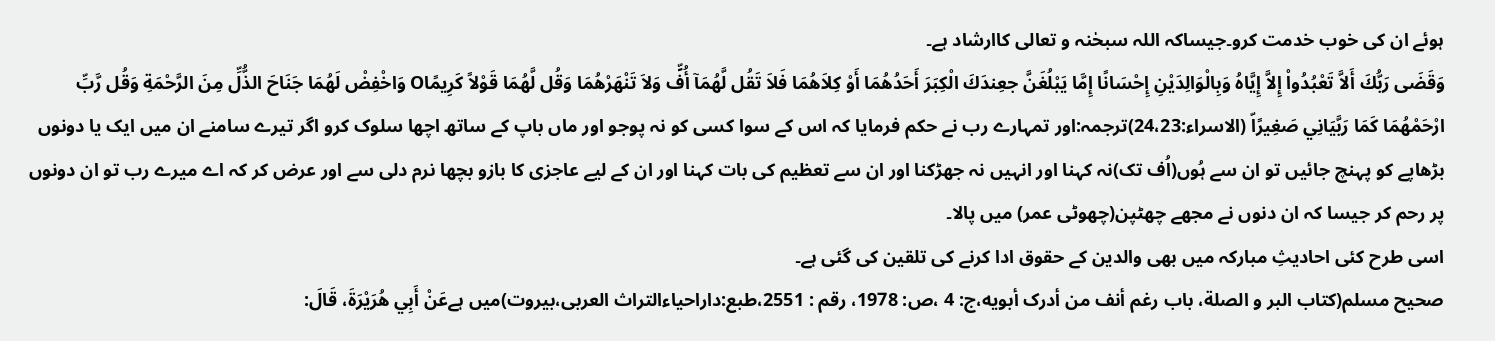ہوئے ان کی خوب خدمت کرو۔جیساکہ اللہ سبحٰنہ و تعالی کاارشاد ہے۔
وَقَضَى رَبُّكَ أَلاَّ تَعْبُدُواْ إِلاَّ إِيَّاهُ وَبِالْوَالِدَيْنِ إِحْسَانًا إِمَّا يَبْلُغَنَّ جعِندَكَ الْكِبَرَ أَحَدُهُمَا أَوْ كِلاَهُمَا فَلاَ تَقُل لَّهُمَآ أُفٍّ وَلاَ تَنْهَرْهُمَا وَقُل لَّهُمَا قَوْلاً كَرِيمًاO وَاخْفِضْ لَهُمَا جَنَاحَ الذُّلِّ مِنَ الرَّحْمَةِ وَقُل رَّبِّ ارْحَمْهُمَا كَمَا رَبَّيَانِي صَغِيرًاّ (الاسراء:24،23)ترجمہ:اور تمہارے رب نے حکم فرمایا کہ اس کے سوا کسی کو نہ پوجو اور ماں باپ کے ساتھ اچھا سلوک کرو اگر تیرے سامنے ان میں ایک یا دونوں بڑھاپے کو پہنچ جائیں تو ان سے ہُوں(اُف تک)نہ کہنا اور انہیں نہ جھڑکنا اور ان سے تعظیم کی بات کہنا اور ان کے لیے عاجزی کا بازو بچھا نرم دلی سے اور عرض کر کہ اے میرے رب تو ان دونوں پر رحم کر جیسا کہ ان دنوں نے مجھے چھٹپن(چھوٹی عمر) میں پالا۔
اسی طرح کئی احادیثِ مبارکہ میں بھی والدین کے حقوق ادا کرنے کی تلقین کی گئی ہے۔
صحیح مسلم(کتاب البر و الصلة، باب رغم أنف من أدرک أبويه،ج: 4 ،ص: 1978، رقم : 2551،طبع:داراحیاءالتراث العربی،بیروت)میں ہےعَنْ أَبِي هُرَيْرَةَ، قَالَ: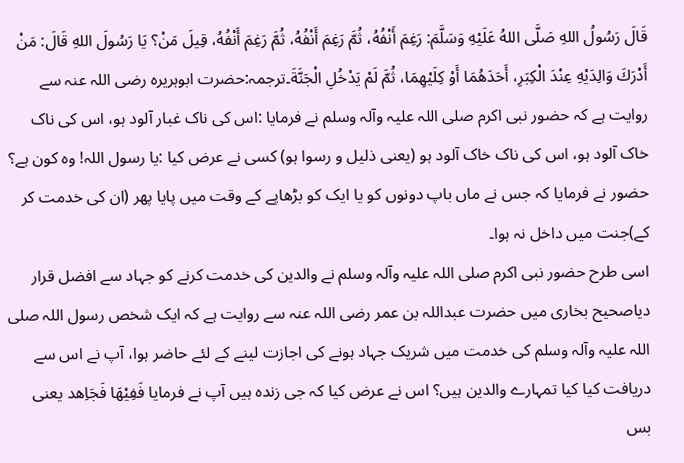قَالَ رَسُولُ اللهِ صَلَّى اللهُ عَلَيْهِ وَسَلَّمَ: رَغِمَ أَنْفُهُ، ثُمَّ رَغِمَ أَنْفُهُ، ثُمَّ رَغِمَ أَنْفُهُ، قِيلَ مَنْ؟ يَا رَسُولَ اللهِ قَالَ: مَنْ أَدْرَكَ وَالِدَيْهِ عِنْدَ الْكِبَرِ، أَحَدَهُمَا أَوْ كِلَيْهِمَا، ثُمَّ لَمْ يَدْخُلِ الْجَنَّةَ۔ترجمہ:حضرت ابوہریرہ رضی اللہ عنہ سے روایت ہے کہ حضور نبی اکرم صلی اللہ علیہ وآلہ وسلم نے فرمایا :اس کی ناک غبار آلود ہو، اس کی ناک خاک آلود ہو، اس کی ناک خاک آلود ہو (یعنی ذلیل و رسوا ہو) کسی نے عرض کیا :یا رسول اللہ! وہ کون ہے؟ حضور نے فرمایا کہ جس نے ماں باپ دونوں کو یا ایک کو بڑھاپے کے وقت میں پایا پھر (ان کی خدمت کر کے)جنت میں داخل نہ ہوا۔
اسی طرح حضور نبی اکرم صلی اللہ علیہ وآلہ وسلم نے والدین کی خدمت کرنے کو جہاد سے افضل قرار دیاصحیح بخاری میں حضرت عبداللہ بن عمر رضی اللہ عنہ سے روایت ہے کہ ایک شخص رسول اللہ صلی اللہ علیہ وآلہ وسلم کی خدمت میں شریک جہاد ہونے کی اجازت لینے کے لئے حاضر ہوا، آپ نے اس سے دریافت کیا کیا تمہارے والدین ہیں؟ اس نے عرض کیا کہ جی زندہ ہیں آپ نے فرمایا فَفِيْھَا فَجَاِھد یعنی بس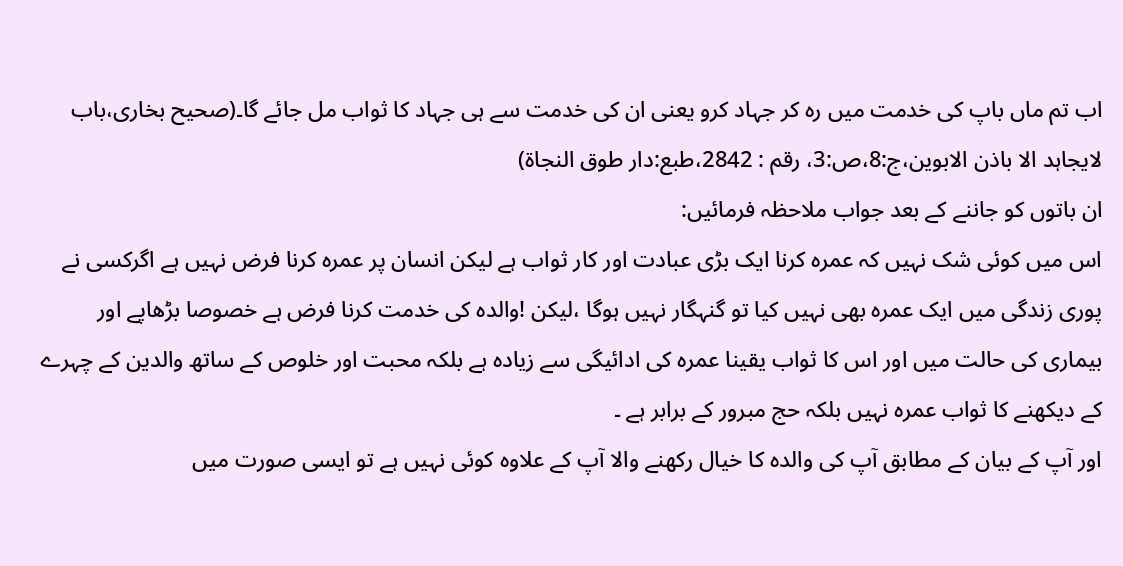اب تم ماں باپ کی خدمت میں رہ کر جہاد کرو یعنی ان کی خدمت سے ہی جہاد کا ثواب مل جائے گا۔(صحیح بخاری،باب لایجاہد الا باذن الابوین،ج:8،ص:3، رقم : 2842،طبع:دار طوق النجاۃ)
ان باتوں کو جاننے کے بعد جواب ملاحظہ فرمائیں:
اس میں کوئی شک نہیں کہ عمرہ کرنا ایک بڑی عبادت اور کار ثواب ہے لیکن انسان پر عمرہ کرنا فرض نہیں ہے اگرکسی نے پوری زندگی میں ایک عمرہ بھی نہیں کیا تو گنہگار نہیں ہوگا ،لیکن !والدہ کی خدمت کرنا فرض ہے خصوصا بڑھاپے اور بیماری کی حالت میں اور اس کا ثواب یقینا عمرہ کی ادائیگی سے زیادہ ہے بلکہ محبت اور خلوص کے ساتھ والدین کے چہرے کے دیکھنے کا ثواب عمرہ نہیں بلکہ حج مبرور کے برابر ہے ۔
اور آپ کے بیان کے مطابق آپ کی والدہ کا خیال رکھنے والا آپ کے علاوہ کوئی نہیں ہے تو ایسی صورت میں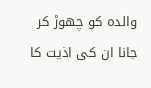والدہ کو چھوڑ کر جانا ان کی اذیت کا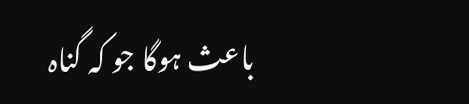باعث ہوگا جو کہ گناہ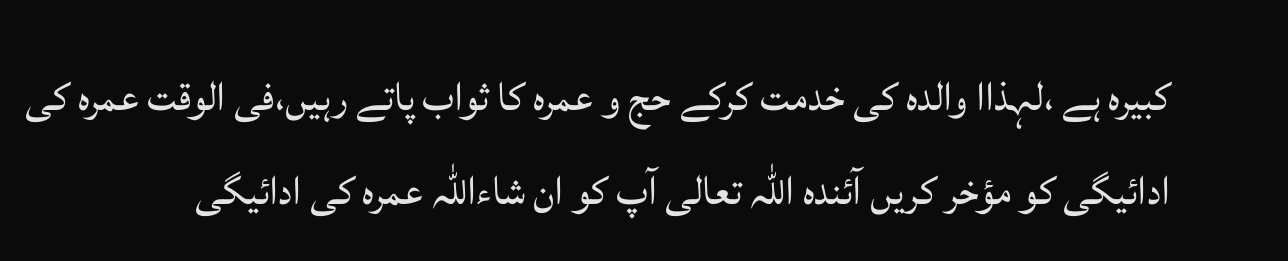کبیرہ ہے ،لہذاا والدہ کی خدمت کرکے حج و عمرہ کا ثواب پاتے رہیں،فی الوقت عمرہ کی ادائیگی کو مؤخر کریں آئندہ اللہ تعالی آپ کو ان شاءاللہ عمرہ کی ادائیگی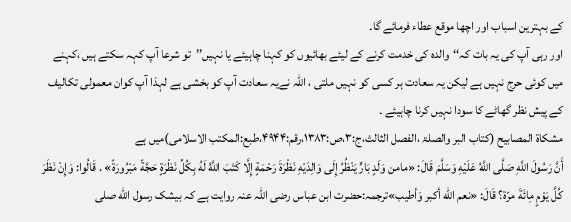کے بہترین اسباب اور اچھا موقع عطاء فرمائے گا۔
اور رہی آپ کی یہ بات کہ‘‘والدہ کی خدمت کرنے کے لیئے بھائیوں کو کہنا چاہیئے یا نہیں’’تو شرعا آپ کہہ سکتے ہیں ،کہنے میں کوئی حرج نہیں ہے لیکن یہ سعادت ہر کسی کو نہیں ملتی ، اللہ نےیہ سعادت آپ کو بخشی ہے لہذا آپ کوان معمولی تکالیف کے پیش نظر گھاٹے کا سودا نہیں کرنا چاہیئے ۔
مشکاۃ المصابیح (کتاب البر والصلۃ ،الفصل الثالث،ج:۳،ص:۱۳۸۳،رقم:۴۹۴۴،طبع:المکتب الاسلامی)میں ہے
أَنَّ رَسُولَ اللَّهِ صَلَّى اللَّهُ عَلَيْهِ وَسَلَّمَ قَالَ: «مامن وَلَدٍ بَارٍّ يَنْظُرُ إِلَى وَالِدَيْهِ نَظْرَةَ رَحْمَةٍ إِلَّا كَتَبَ اللَّهُ لَهُ بِكُلِّ نَظْرَةٍ حَجَّةً مَبْرُورَةً» . قَالُوا: وَإِنْ نَظَرَ كُلَّ يَوْمٍ مِائَةَ مرّة؟ قَالَ: «نعم الله أكبر وَأطيب»ترجمہ:حضرت ابن عباس رضی اللہ عنہ روایت ہے کہ بیشک رسول الله صلی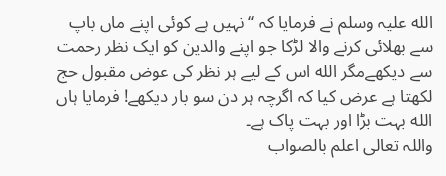الله علیہ وسلم نے فرمایا کہ ‘‘نہیں ہے کوئی اپنے ماں باپ سے بھلائی کرنے والا لڑکا جو اپنے والدین کو ایک نظر رحمت سے دیکھےمگر الله اس کے لیے ہر نظر کی عوض مقبول حج لکھتا ہے عرض کیا کہ اگرچہ ہر دن سو بار دیکھے! فرمایا ہاں الله بہت بڑا اور بہت پاک ہے۔
واللہ تعالی اعلم بالصواب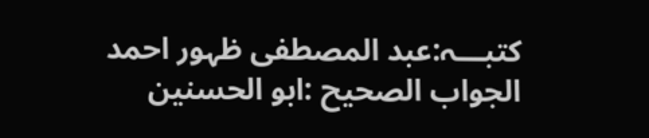کتبـــہ:عبد المصطفی ظہور احمد
الجواب الصحیح :ابو الحسنین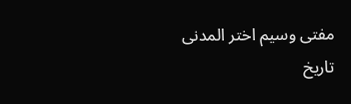مفتی وسیم اختر المدنی
تاریخ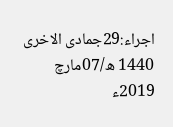اجراء:29جمادی الاخری 1440 ھ/07مارچ 2019ء